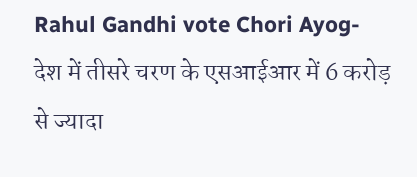Rahul Gandhi vote Chori Ayog- देश में तीसरे चरण के एसआईआर में 6 करोड़ से ज्यादा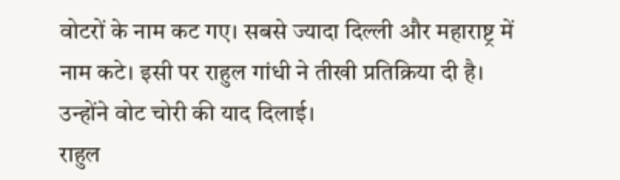वोटरों के नाम कट गए। सबसे ज्यादा दिल्ली और महाराष्ट्र में नाम कटे। इसी पर राहुल गांधी ने तीखी प्रतिक्रिया दी है। उन्होंने वोट चोरी की याद दिलाई।
राहुल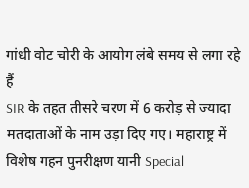गांधी वोट चोरी के आयोग लंबे समय से लगा रहे हैं
SIR के तहत तीसरे चरण में 6 करोड़ से ज्यादा मतदाताओं के नाम उड़ा दिए गए। महाराष्ट्र में विशेष गहन पुनरीक्षण यानी Special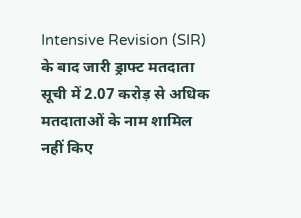Intensive Revision (SIR) के बाद जारी ड्राफ्ट मतदाता सूची में 2.07 करोड़ से अधिक मतदाताओं के नाम शामिल नहीं किए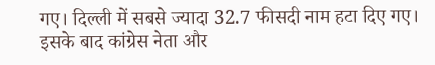गए। दिल्ली में सबसे ज्यादा 32.7 फीसदी नाम हटा दिए गए। इसके बाद कांग्रेस नेता और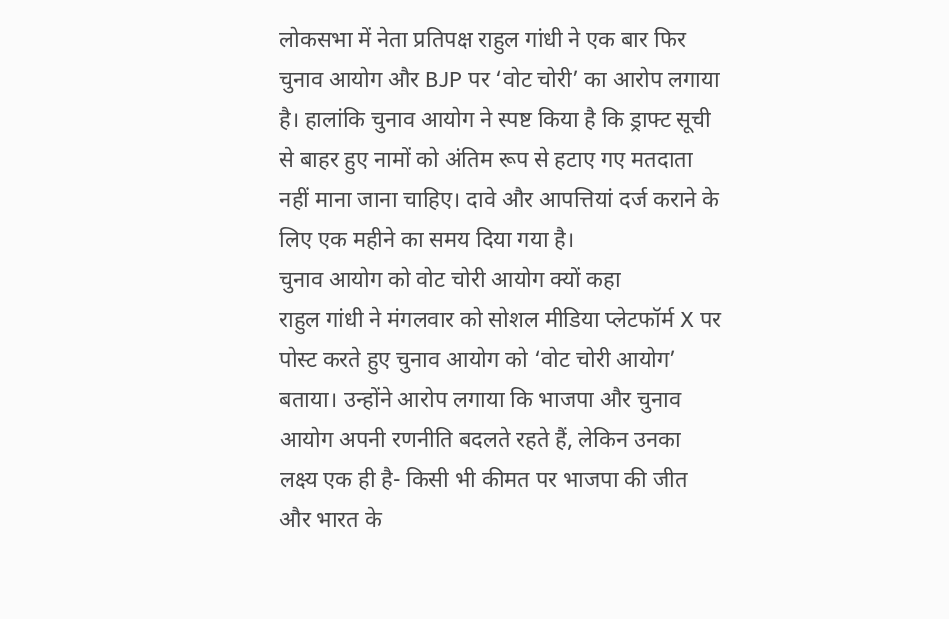लोकसभा में नेता प्रतिपक्ष राहुल गांधी ने एक बार फिर चुनाव आयोग और BJP पर ‘वोट चोरी’ का आरोप लगाया है। हालांकि चुनाव आयोग ने स्पष्ट किया है कि ड्राफ्ट सूची से बाहर हुए नामों को अंतिम रूप से हटाए गए मतदाता नहीं माना जाना चाहिए। दावे और आपत्तियां दर्ज कराने के लिए एक महीने का समय दिया गया है।
चुनाव आयोग को वोट चोरी आयोग क्यों कहा
राहुल गांधी ने मंगलवार को सोशल मीडिया प्लेटफॉर्म X पर पोस्ट करते हुए चुनाव आयोग को ‘वोट चोरी आयोग’ बताया। उन्होंने आरोप लगाया कि भाजपा और चुनाव आयोग अपनी रणनीति बदलते रहते हैं, लेकिन उनका लक्ष्य एक ही है- किसी भी कीमत पर भाजपा की जीत और भारत के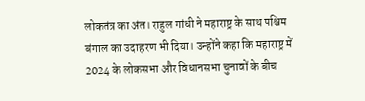लोकतंत्र का अंत। राहुल गांधी ने महाराष्ट्र के साथ पश्चिम बंगाल का उदाहरण भी दिया। उन्होंने कहा कि महाराष्ट्र में 2024 के लोकसभा और विधानसभा चुनावों के बीच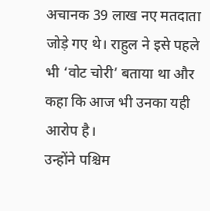अचानक 39 लाख नए मतदाता जोड़े गए थे। राहुल ने इसे पहले भी ‘वोट चोरी’ बताया था और कहा कि आज भी उनका यही आरोप है।
उन्होंने पश्चिम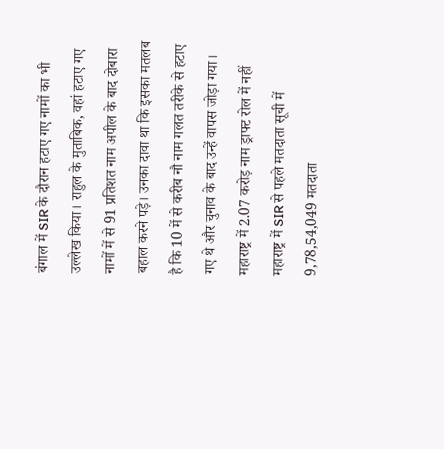बंगाल में SIR के दौरान हटाए गए नामों का भी उल्लेख किया। राहुल के मुताबिक, वहां हटाए गए नामों में से 91 प्रतिशत नाम अपील के बाद दोबारा बहाल करने पड़े। उनका दावा था कि इसका मतलब है कि 10 में से करीब नौ नाम गलत तरीके से हटाए गए थे और चुनाव के बाद उन्हें वापस जोड़ा गया।
महाराष्ट्र में 2.07 करोड़ नाम ड्राफ्ट रोल में नहीं
महाराष्ट्र में SIR से पहले मतदाता सूची में 9,78,54,049 मतदाता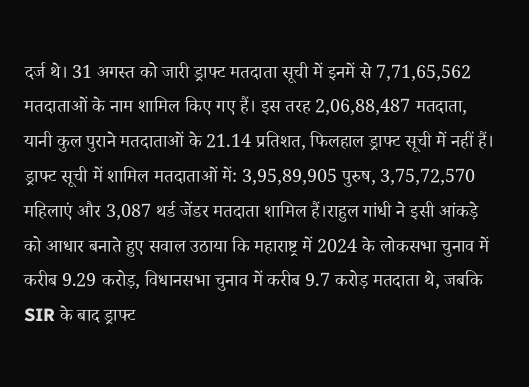दर्ज थे। 31 अगस्त को जारी ड्राफ्ट मतदाता सूची में इनमें से 7,71,65,562 मतदाताओं के नाम शामिल किए गए हैं। इस तरह 2,06,88,487 मतदाता, यानी कुल पुराने मतदाताओं के 21.14 प्रतिशत, फिलहाल ड्राफ्ट सूची में नहीं हैं। ड्राफ्ट सूची में शामिल मतदाताओं में: 3,95,89,905 पुरुष, 3,75,72,570 महिलाएं और 3,087 थर्ड जेंडर मतदाता शामिल हैं।राहुल गांधी ने इसी आंकड़े को आधार बनाते हुए सवाल उठाया कि महाराष्ट्र में 2024 के लोकसभा चुनाव में करीब 9.29 करोड़, विधानसभा चुनाव में करीब 9.7 करोड़ मतदाता थे, जबकि SIR के बाद ड्राफ्ट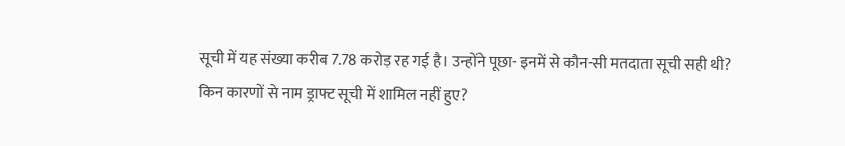सूची में यह संख्या करीब 7.78 करोड़ रह गई है। उन्होंने पूछा- इनमें से कौन-सी मतदाता सूची सही थी?
किन कारणों से नाम ड्राफ्ट सूची में शामिल नहीं हुए?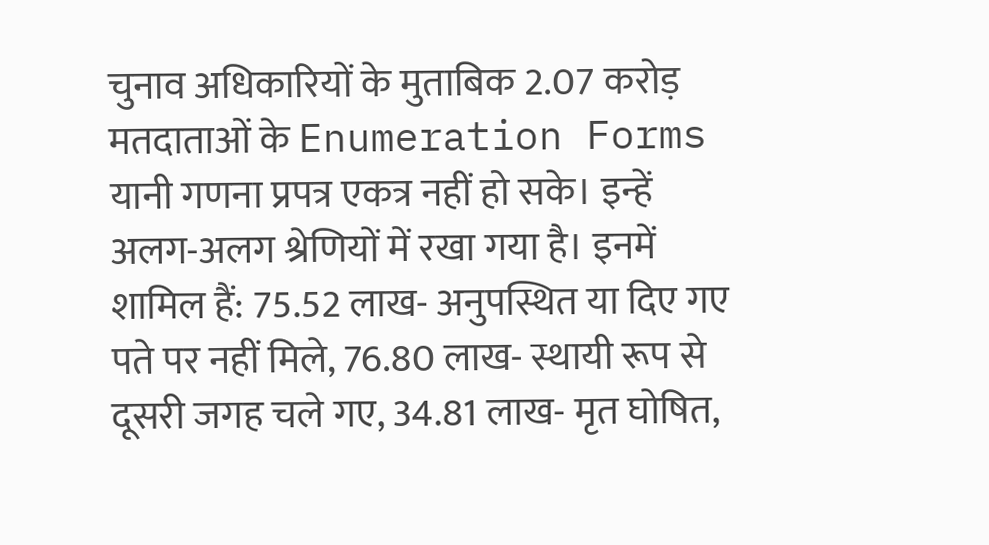चुनाव अधिकारियों के मुताबिक 2.07 करोड़ मतदाताओं के Enumeration Forms यानी गणना प्रपत्र एकत्र नहीं हो सके। इन्हें अलग-अलग श्रेणियों में रखा गया है। इनमें शामिल हैं: 75.52 लाख- अनुपस्थित या दिए गए पते पर नहीं मिले, 76.80 लाख- स्थायी रूप से दूसरी जगह चले गए, 34.81 लाख- मृत घोषित,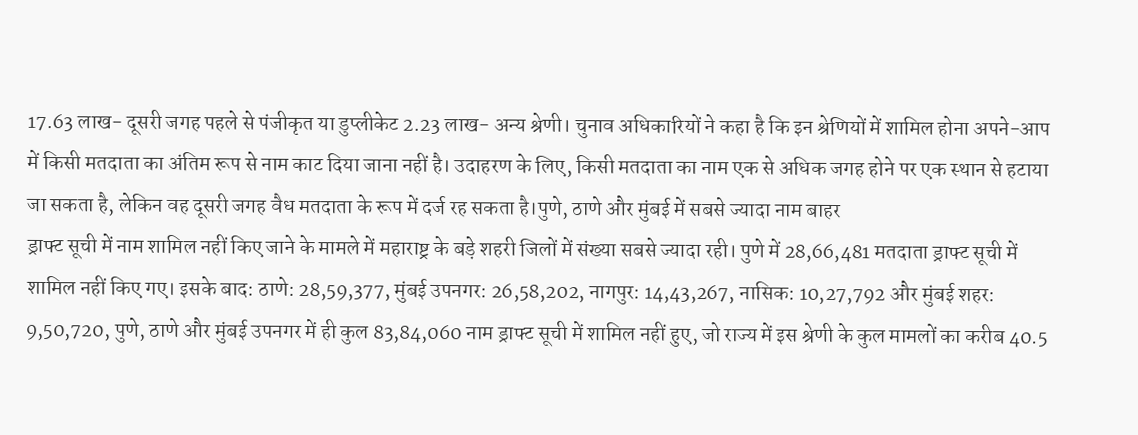17.63 लाख- दूसरी जगह पहले से पंजीकृत या डुप्लीकेट 2.23 लाख- अन्य श्रेणी। चुनाव अधिकारियों ने कहा है कि इन श्रेणियों में शामिल होना अपने-आप में किसी मतदाता का अंतिम रूप से नाम काट दिया जाना नहीं है। उदाहरण के लिए, किसी मतदाता का नाम एक से अधिक जगह होने पर एक स्थान से हटाया जा सकता है, लेकिन वह दूसरी जगह वैध मतदाता के रूप में दर्ज रह सकता है।पुणे, ठाणे और मुंबई में सबसे ज्यादा नाम बाहर
ड्राफ्ट सूची में नाम शामिल नहीं किए जाने के मामले में महाराष्ट्र के बड़े शहरी जिलों में संख्या सबसे ज्यादा रही। पुणे में 28,66,481 मतदाता ड्राफ्ट सूची में शामिल नहीं किए गए। इसके बाद: ठाणे: 28,59,377, मुंबई उपनगर: 26,58,202, नागपुर: 14,43,267, नासिक: 10,27,792 और मुंबई शहर: 9,50,720, पुणे, ठाणे और मुंबई उपनगर में ही कुल 83,84,060 नाम ड्राफ्ट सूची में शामिल नहीं हुए, जो राज्य में इस श्रेणी के कुल मामलों का करीब 40.5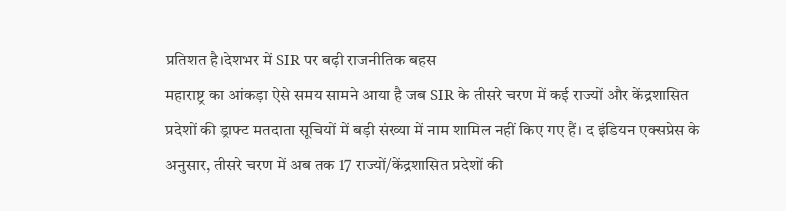प्रतिशत है।देशभर में SIR पर बढ़ी राजनीतिक बहस
महाराष्ट्र का आंकड़ा ऐसे समय सामने आया है जब SIR के तीसरे चरण में कई राज्यों और केंद्रशासित प्रदेशों की ड्राफ्ट मतदाता सूचियों में बड़ी संख्या में नाम शामिल नहीं किए गए हैं। द इंडियन एक्सप्रेस के अनुसार, तीसरे चरण में अब तक 17 राज्यों/केंद्रशासित प्रदेशों की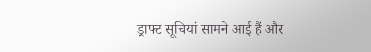ड्राफ्ट सूचियां सामने आई हैं और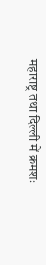महाराष्ट्र तथा दिल्ली में क्रमशः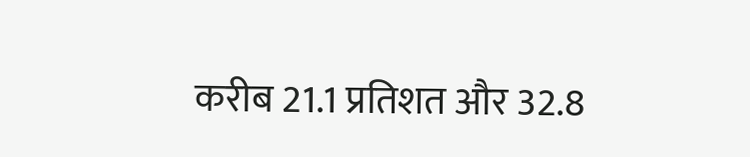करीब 21.1 प्रतिशत और 32.8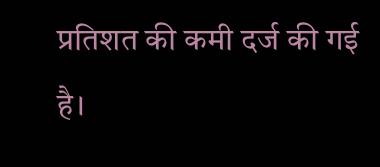प्रतिशत की कमी दर्ज की गई है।